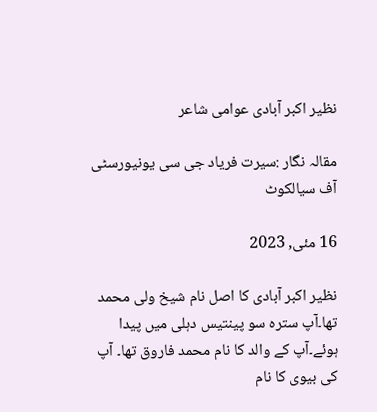نظیر اکبر آبادی عوامی شاعر

مقالہ نگار :سیرت فریاد جی سی یونیورسٹی آف سیالکوٹ

16 مئی, 2023

نظیر اکبر آبادی کا اصل نام شیخ ولی محمد تھا۔آپ سترہ سو پینتیس دہلی میں پیدا ہوئے۔آپ کے والد کا نام محمد فاروق تھا۔ آپ کی بیوی کا نام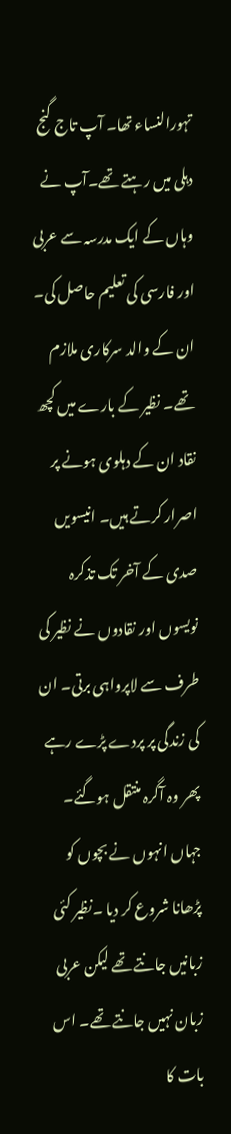تہورالنساء تھا۔ آپ تاج گنج دہلی میں رہتے تھے۔آپ نے وہاں کے ایک مدرسہ سے عربی اور فارسی کی تعلیم حاصل کی۔ ان کے والد سرکاری ملازم تھے۔ نظیر کے بارے میں کچھ نقاد ان کے دہلوی ہونے پر اصرار کرتے ہیں۔ انیسویں صدی کے آخر تک تذکرہ نویسوں اور نقادوں نے نظیر کی طرف سے لاپرواہی برتی۔ ان کی زندگی پر پردے پڑے رہے پھر وہ آگرہ منتقل ہوگئے۔ جہاں انہوں نے بچوں کو پڑھانا شروع کر دیا ۔نظیر کئی زبانیں جانتے تھے لیکن عربی زبان نہیں جانتے تھے۔ اس بات کا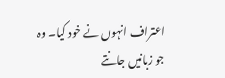اعتراف انہوں نے خود کیا۔ وہ جو زبانیں جانتے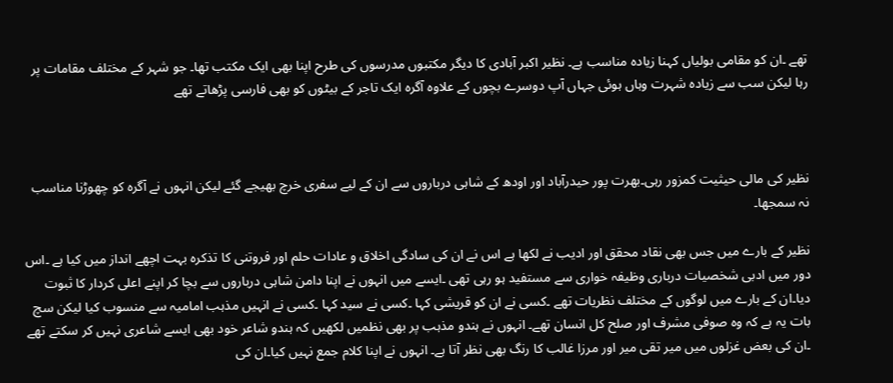تھے ۔ان کو مقامی بولیاں کہنا زیادہ مناسب ہے۔ نظیر اکبر آبادی کا دیگر مکتبوں مدرسوں کی طرح اپنا بھی ایک مکتب تھا۔ جو شہر کے مختلف مقامات پر رہا لیکن سب سے زیادہ شہرت وہاں ہوئی جہاں آپ دوسرے بچوں کے علاوہ آگرہ ایک تاجر کے بیٹوں کو بھی فارسی پڑھاتے تھے



نظیر کی مالی حیثیت کمزور رہی۔بھرت پور حیدرآباد اور اودھ کے شاہی درباروں سے ان کے لیے سفری خرچ بھیجے گئے لیکن انہوں نے آگرہ کو چھوڑنا مناسب نہ سمجھا۔

نظیر کے بارے میں جس بھی نقاد محقق اور ادیب نے لکھا ہے اس نے ان کی سادگی اخلاق و عادات حلم اور فروتنی کا تذکرہ بہت اچھے انداز میں کیا ہے ۔اس دور میں ادبی شخصیات درباری وظیفہ خواری سے مستفید ہو رہی تھی ۔ایسے میں انہوں نے اپنا دامن شاہی درباروں سے بچا کر اپنے اعلی کردار کا ثبوت دیا۔ان کے بارے میں لوگوں کے مختلف نظریات تھے ۔کسی نے ان کو قریشی کہا ۔کسی نے سید کہا ۔کسی نے انہیں مذہب امامیہ سے منسوب کیا لیکن سچ بات یہ ہے کہ وہ صوفی مشرف اور صلح کل انسان تھے۔ انہوں نے ہندو مذہب پر بھی نظمیں لکھیں کہ ہندو شاعر خود بھی ایسے شاعری نہیں کر سکتے تھے ۔ان کی بعض غزلوں میں میر تقی میر اور مرزا غالب کا رنگ بھی نظر آتا ہے۔ انہوں نے اپنا کلام جمع نہیں کیا۔ان کی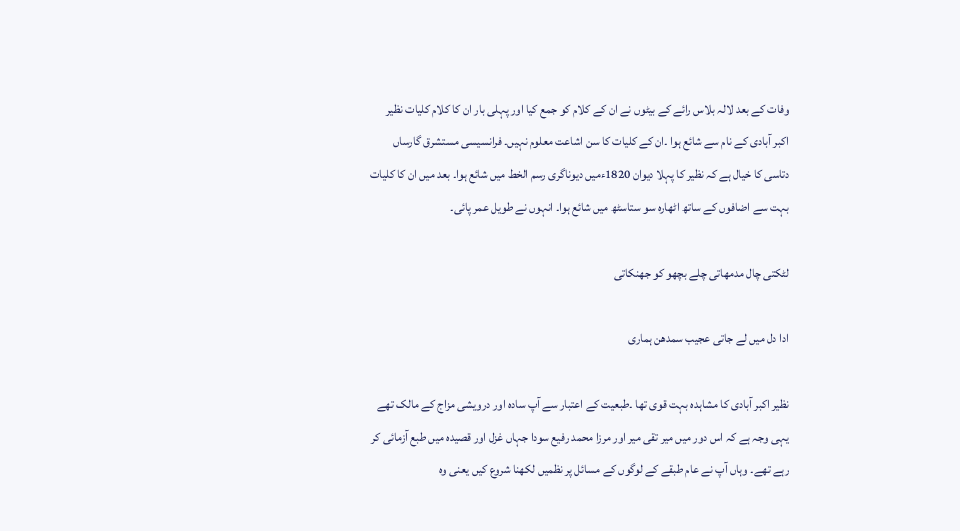وفات کے بعد لالہ بلاس رائے کے بیٹوں نے ان کے کلام کو جمع کیا اور پہلی بار ان کا کلام کلیات نظیر اکبر آبادی کے نام سے شائع ہوا ۔ان کے کلیات کا سن اشاعت معلوم نہیں۔ فرانسیسی مستشرق گارساں دتاسی کا خیال ہے کہ نظیر کا پہلا دیوان 1820ءمیں دیوناگری رسم الخط میں شائع ہوا۔ بعد میں ان کا کلیات بہت سے اضافوں کے ساتھ اٹھارہ سو ستاسٹھ میں شائع ہوا۔ انہوں نے طویل عمر پائی۔

لٹکتی چال مدمھاتی چلے بچھو کو جھنکاتی

ادا دل میں لے جاتی عجیب سمدھن ہماری

نظیر اکبر آبادی کا مشاہدہ بہت قوی تھا ۔طبعیت کے اعتبار سے آپ سادہ اور درویشی مزاج کے مالک تھے یہی وجہ ہے کہ اس دور میں میر تقی میر اور مرزا محمد رفیع سودا جہاں غزل اور قصیدہ میں طبع آزمائی کر رہے تھے۔ وہاں آپ نے عام طبقے کے لوگوں کے مسائل پر نظمیں لکھنا شروع کیں یعنی وہ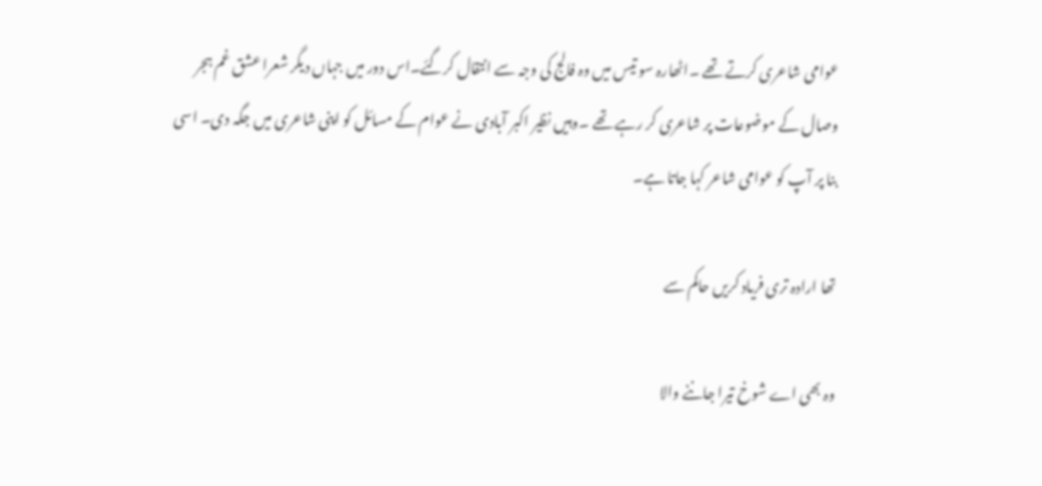عوامی شاعری کرتے تھے ۔اٹھارہ سو تیس میں وہ فالج کی وجہ سے انتقال کرگئے۔اس دور میں جہاں دیگر شعرا عشق غم ہجر وصال کے موضوعات پر شاعری کر رہے تھے ۔وہیں نظیر اکبر آبادی نے عوام کے مسائل کو اپنی شاعری میں جگہ دی۔ اسی بنا پر آپ کو عوامی شاعر کہا جاتا ہے۔

تھا ارادہ تری فریاد کریں حاکم سے

وہ بھی اے شوخ تیرا جاننے والا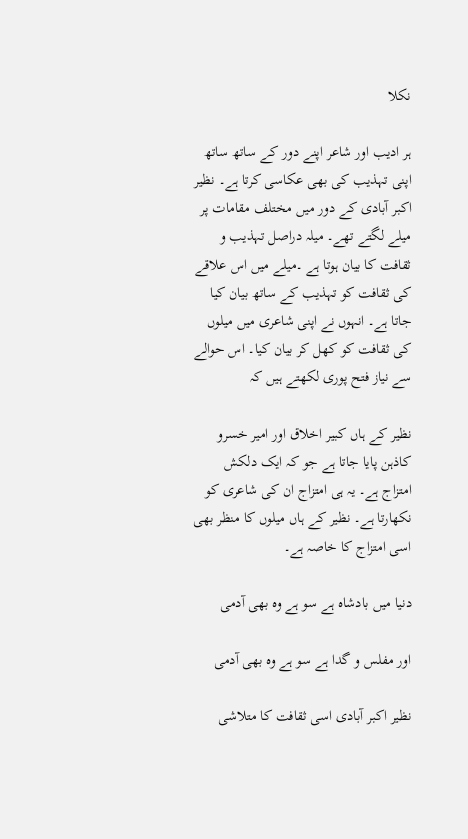نکلا

ہر ادیب اور شاعر اپنے دور کے ساتھ ساتھ اپنی تہذیب کی بھی عکاسی کرتا ہے۔ نظیر اکبر آبادی کے دور میں مختلف مقامات پر میلے لگتے تھے۔ میلہ دراصل تہذیب و ثقافت کا بیان ہوتا ہے ۔میلے میں اس علاقے کی ثقافت کو تہذیب کے ساتھ بیان کیا جاتا ہے۔ انہوں نے اپنی شاعری میں میلوں کی ثقافت کو کھل کر بیان کیا۔ اس حوالے سے نیاز فتح پوری لکھتے ہیں کہ

نظیر کے ہاں کبیر اخلاق اور امیر خسرو کاذہن پایا جاتا ہے جو کہ ایک دلکش امتزاج ہے۔ یہ ہی امتزاج ان کی شاعری کو نکھارتا ہے۔ نظیر کے ہاں میلوں کا منظر بھی اسی امتزاج کا خاصہ ہے۔

دنیا میں بادشاہ ہے سو ہے وہ بھی آدمی

اور مفلس و گدا ہے سو ہے وہ بھی آدمی

نظیر اکبر آبادی اسی ثقافت کا متلاشی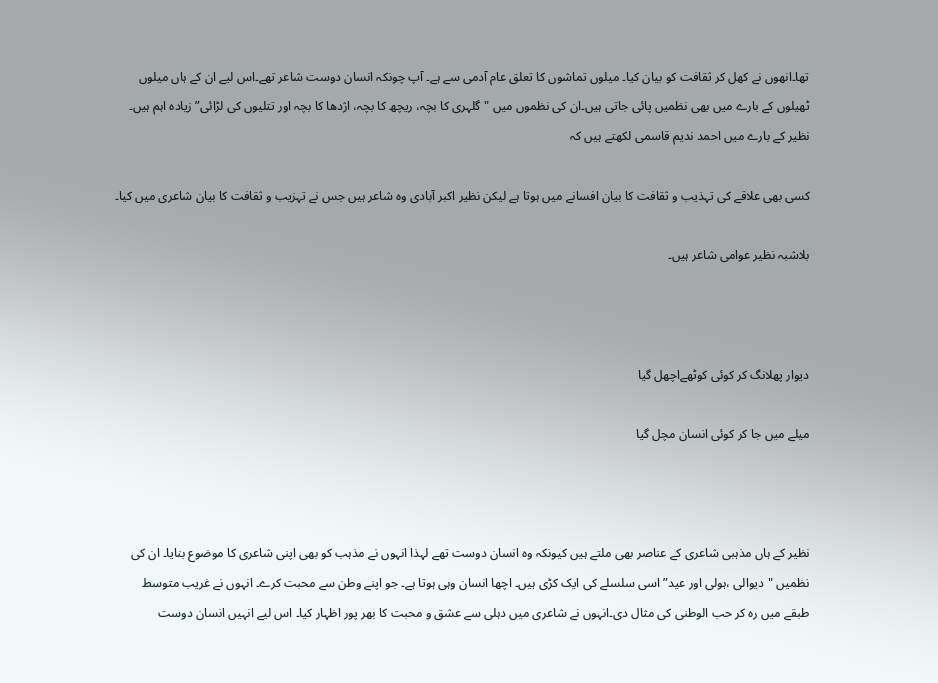تھا۔انھوں نے کھل کر ثقافت کو بیان کیا۔ میلوں تماشوں کا تعلق عام آدمی سے ہے۔ آپ چونکہ انسان دوست شاعر تھے۔اس لیے ان کے ہاں میلوں ٹھیلوں کے بارے میں بھی نظمیں پائی جاتی ہیں۔ان کی نظموں میں "گلہری کا بچہ، ریچھ کا بچہ، اژدھا کا بچہ اور تتلیوں کی لڑائی” زیادہ اہم ہیں۔ نظیر کے بارے میں احمد ندیم قاسمی لکھتے ہیں کہ

کسی بھی علاقے کی تہذیب و ثقافت کا بیان افسانے میں ہوتا ہے لیکن نظیر اکبر آبادی وہ شاعر ہیں جس نے تہزیب و ثقافت کا بیان شاعری میں کیا۔

بلاشبہ نظیر عوامی شاعر ہیں۔



دیوار پھلانگ کر کوئی کوٹھےاچھل گیا

میلے میں جا کر کوئی انسان مچل گیا



نظیر کے ہاں مذہبی شاعری کے عناصر بھی ملتے ہیں کیونکہ وہ انسان دوست تھے لہذا انہوں نے مذہب کو بھی اپنی شاعری کا موضوع بنایا۔ ان کی نظمیں "دیوالی ،ہولی اور عید” اسی سلسلے کی ایک کڑی ہیں۔ اچھا انسان وہی ہوتا ہے۔ جو اپنے وطن سے محبت کرے۔ انہوں نے غریب متوسط طبقے میں رہ کر حب الوطنی کی مثال دی۔انہوں نے شاعری میں دہلی سے عشق و محبت کا بھر پور اظہار کیا۔ اس لیے انہیں انسان دوست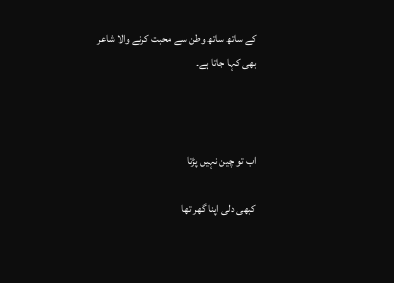کے ساتھ ساتھ وطن سے محبت کرنے والا شاعر بھی کہا جاتا ہے۔



اب تو چین نہیں پڑتا

کبھی دلی اپنا گھر تھا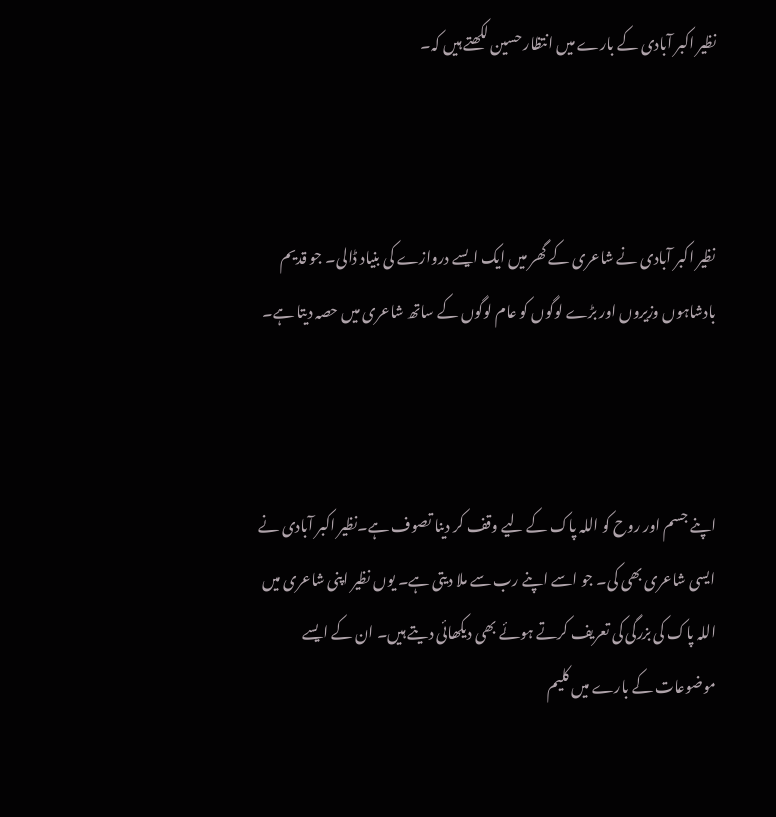نظیر اکبر آبادی کے بارے میں انتظار حسین لکھتے ہیں کہ۔



نظیر اکبر آبادی نے شاعری کے گھر میں ایک ایسے دروازے کی بنیاد ڈالی۔ جو قدیم بادشاہوں وزیروں اور بڑے لوگوں کو عام لوگوں کے ساتھ شاعری میں حصہ دیتا ہے۔



اپنے جسم اور روح کو اللہ پاک کے لیے وقف کر دینا تصوف ہے۔نظیر اکبر آبادی نے ایسی شاعری بھی کی۔ جو اسے اپنے رب سے ملا دیتی ہے۔ یوں نظیر اپنی شاعری میں اللہ پاک کی بزرگی کی تعریف کرتے ہوئے بھی دیکھائی دیتے ہیں۔ ان کے ایسے موضوعات کے بارے میں کلیم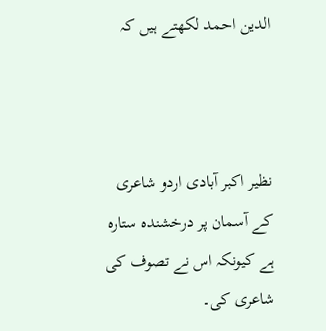الدین احمد لکھتے ہیں کہ



نظیر اکبر آبادی اردو شاعری کے آسمان پر درخشندہ ستارہ ہے کیونکہ اس نے تصوف کی شاعری کی۔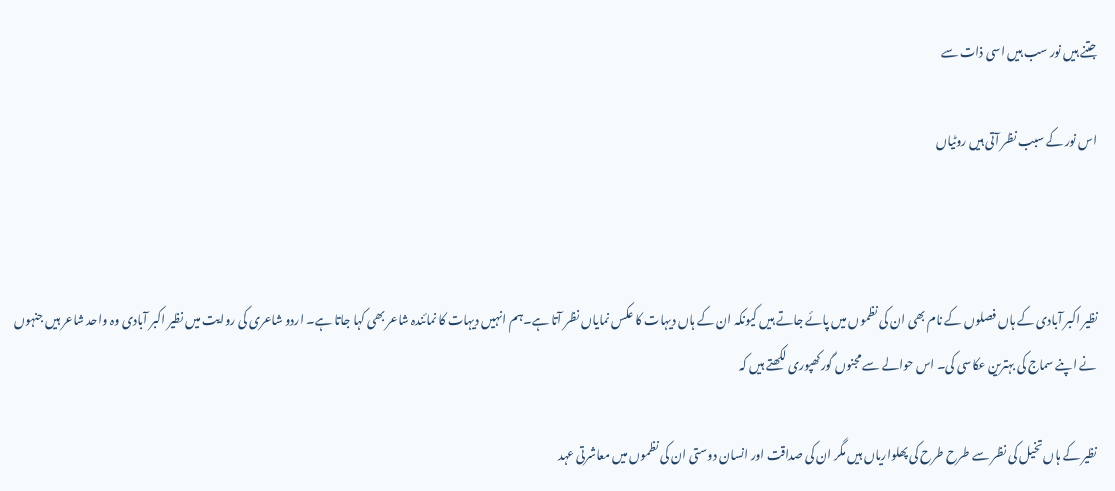جتنے ہیں نور سب ہیں اسی ذات سے

اس نور کے سبب نظر آتی ہیں روٹیاں



نظیر اکبر آبادی کے ہاں فصلوں کے نام بھی ان کی نظموں میں پائے جاتے ہیں کیونکہ ان کے ہاں دیہات کا عکس نمایاں نظر آتا ہے۔ہم انہیں دیہات کا نمائندہ شاعر بھی کہا جاتا ہے۔ اردو شاعری کی روایت میں نظیر اکبر آبادی وہ واحد شاعر ہیں جنہوں نے اپنے سماج کی بہترین عکاسی کی۔ اس حوالے سے مجنوں گورکھپوری لکھتے ہیں کہ

نظیر کے ہاں تخیل کی نظر سے طرح طرح کی پھلواریاں ہیں مگر ان کی صداقت اور انسان دوستی ان کی نظموں میں معاشرتی عہد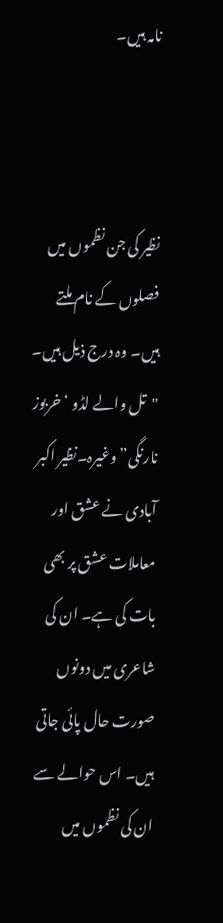نامہ ہیں۔



نظیر کی جن نظموں میں فصلوں کے نام ملتے ہیں۔ وہ درج ذیل ہیں۔ "تل والے لڈو ‘خربوز نارنگی” وغیرہ۔نظیر اکبر آبادی نے عشق اور معاملات عشق پر بھی بات کی ہے۔ ان کی شاعری میں دونوں صورت حال پائی جاتی ہیں۔ اس حوالے سے ان کی نظموں میں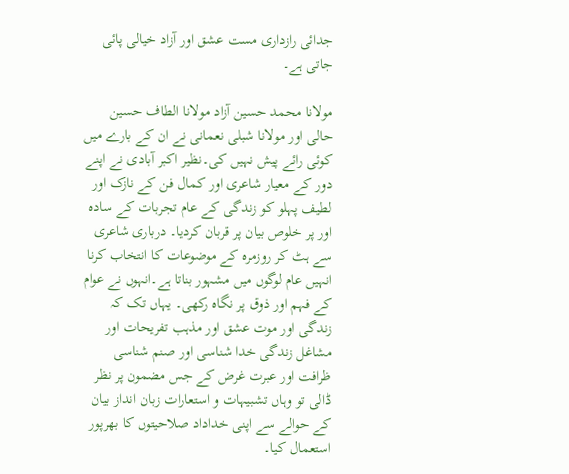جدائی رازداری مست عشق اور آزاد خیالی پائی جاتی ہے۔

مولانا محمد حسین آزاد مولانا الطاف حسین حالی اور مولانا شبلی نعمانی نے ان کے بارے میں کوئی رائے پیش نہیں کی۔نظیر اکبر آبادی نے اپنے دور کے معیار شاعری اور کمال فن کے نازک اور لطیف پہلو کو زندگی کے عام تجربات کے سادہ اور پر خلوص بیان پر قربان کردیا۔ درباری شاعری سے ہٹ کر روزمرہ کے موضوعات کا انتخاب کرنا انہیں عام لوگوں میں مشہور بناتا ہے۔انہوں نے عوام کے فہم اور ذوق پر نگاہ رکھی۔ یہاں تک کہ زندگی اور موت عشق اور مذہب تفریحات اور مشاغل زندگی خدا شناسی اور صنم شناسی ظرافت اور عبرت غرض کے جس مضمون پر نظر ڈالی تو وہاں تشبیہات و استعارات زبان انداز بیان کے حوالے سے اپنی خداداد صلاحیتوں کا بھرپور استعمال کیا۔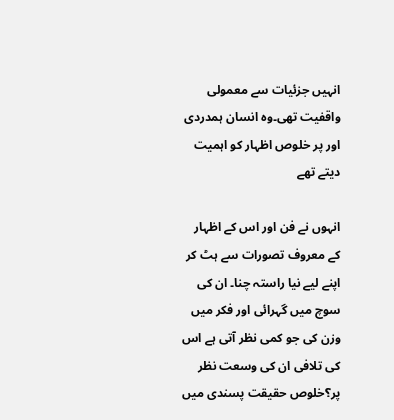انہیں جزئیات سے معمولی واقفیت تھی۔وہ انسان ہمدردی اور پر خلوص اظہار کو اہمیت دیتے تھے

انہوں نے فن اور اس کے اظہار کے معروف تصورات سے ہٹ کر اپنے لیے نیا راستہ چنا۔ ان کی سوچ میں گہرائی اور فکر میں وزن کی جو کمی نظر آتی ہے اس کی تلافی ان کی وسعت نظر پر؟خلوص حقیقت پسندی میں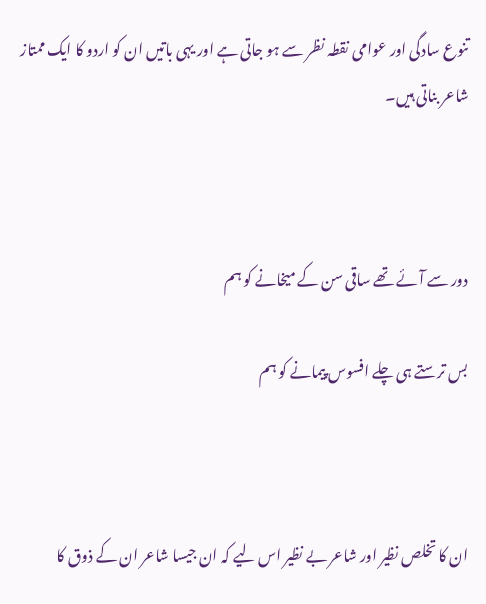تنوع سادگی اور عوامی نقطہ نظر سے ہو جاتی ہے اور یہی باتیں ان کو اردو کا ایک ممتاز شاعر بناتی ہیں۔



دور سے آئے تھے ساقی سن کے میخانے کو ہم

بس ترستے ہی چلے افسوس پیمانے کو ہم



ان کا تخلص نظیر اور شاعر بے نظیر اس لیے کہ ان جیسا شاعر ان کے ذوق کا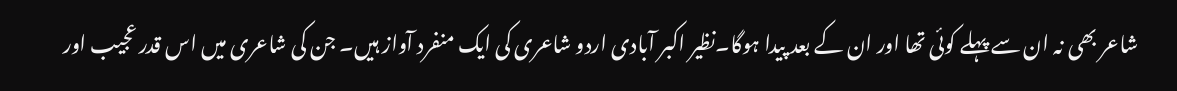شاعر بھی نہ ان سے پہلے کوئی تھا اور ان کے بعد پیدا ہوگا۔نظیر اکبر آبادی اردو شاعری کی ایک منفرد آواز ہیں۔ جن کی شاعری میں اس قدر عجیب اور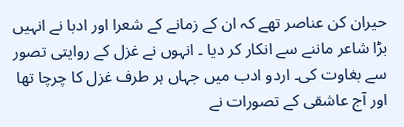حیران کن عناصر تھے کہ ان کے زمانے کے شعرا اور ادبا نے انہیں بڑا شاعر ماننے سے انکار کر دیا ۔ انہوں نے غزل کے روایتی تصور سے بغاوت کی۔ اردو ادب میں جہاں ہر طرف غزل کا چرچا تھا اور آج عاشقی کے تصورات نے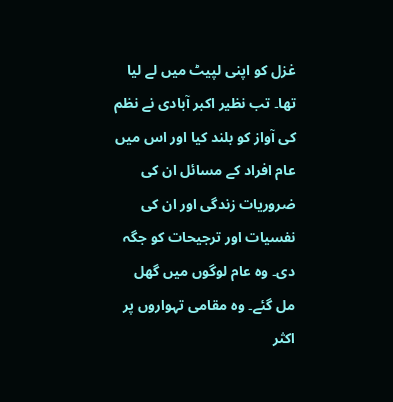غزل کو اپنی لپیٹ میں لے لیا تھا۔ تب نظیر اکبر آبادی نے نظم کی آواز کو بلند کیا اور اس میں عام افراد کے مسائل ان کی ضروریات زندگی اور ان کی نفسیات اور ترجیحات کو جگہ دی۔ وہ عام لوگوں میں گھل مل گئے۔ وہ مقامی تہواروں پر اکثر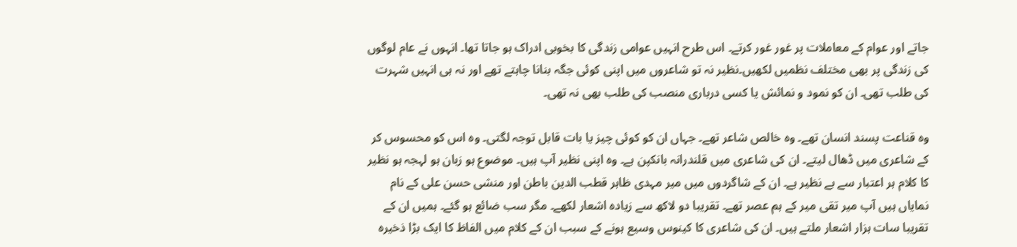جاتے اور عوام کے معاملات پر غور غور کرتے۔ اس طرح انہیں عوامی زندگی کا بخوبی ادراک ہو جاتا تھا۔ انہوں نے عام لوگوں کی زندگی پر بھی مختلف نظمیں لکھیں۔نظیر نہ تو شاعروں میں اپنی کوئی جگہ بنانا چاہتے تھے اور نہ ہی انہیں شہرت کی طلب تھی۔ ان کو نمود و نمائش یا کسی درباری منصب کی طلب بھی نہ تھی۔

وہ قناعت پسند انسان تھے۔ وہ خالص شاعر تھے۔ جہاں ان کو کوئی چیز یا بات قابل توجہ لگتی۔ وہ اس کو محسوس کر کے شاعری میں ڈھال لیتے۔ ان کی شاعری میں قلندرانہ بانکپن ہے۔ وہ اپنی نظیر آپ ہیں۔ موضوع ہو زبان ہو لہجہ ہو نظیر کا کلام ہر اعتبار سے بے نظیر ہے۔ ان کے شاگردوں میں میر مہدی ظاہر قطب الدین باطن اور منشی حسن علی کے نام نمایاں ہیں آپ میر تقی میر کے ہم عصر تھے۔ تقریبا دو لاکھ سے زیادہ اشعار لکھے۔ مگر سب ضائع ہو گئے۔ ہمیں ان کے تقریبا سات ہزار اشعار ملتے ہیں۔ ان کی شاعری کا کینوس وسیع ہونے کے سبب ان کے کلام میں الفاظ کا ایک بڑا ذخیرہ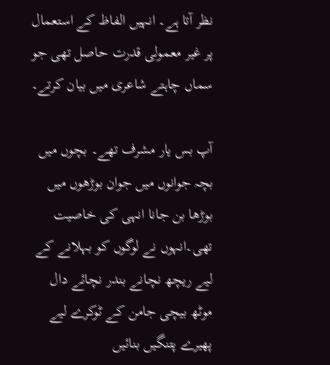نظر آتا ہے۔ انہیں الفاظ کے استعمال پر غیر معمولی قدرت حاصل تھی جو سماں چاہتے شاعری میں بیان کرتے۔

آپ بس یار مشرف تھے۔ بچوں میں بچہ جوانوں میں جوان بوڑھوں میں بوڑھا بن جانا انہی کی خاصیت تھی۔انہوں نے لوگوں کو بہلانے کے لیے ریچھ نچانے بندر نچائے دال موٹھ بیچی جامن کے ٹوکرے لیے پھیرے پتنگیں بنائیں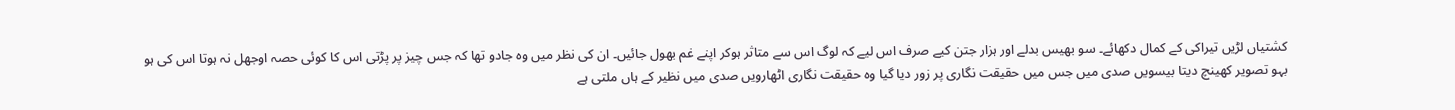کشتیاں لڑیں تیراکی کے کمال دکھائے۔ سو بھیس بدلے اور ہزار جتن کیے صرف اس لیے کہ لوگ اس سے متاثر ہوکر اپنے غم بھول جائیں۔ ان کی نظر میں وہ جادو تھا کہ جس چیز پر پڑتی اس کا کوئی حصہ اوجھل نہ ہوتا اس کی ہو بہو تصویر کھینچ دیتا بیسویں صدی میں جس میں حقیقت نگاری پر زور دیا گیا وہ حقیقت نگاری اٹھارویں صدی میں نظیر کے ہاں ملتی ہے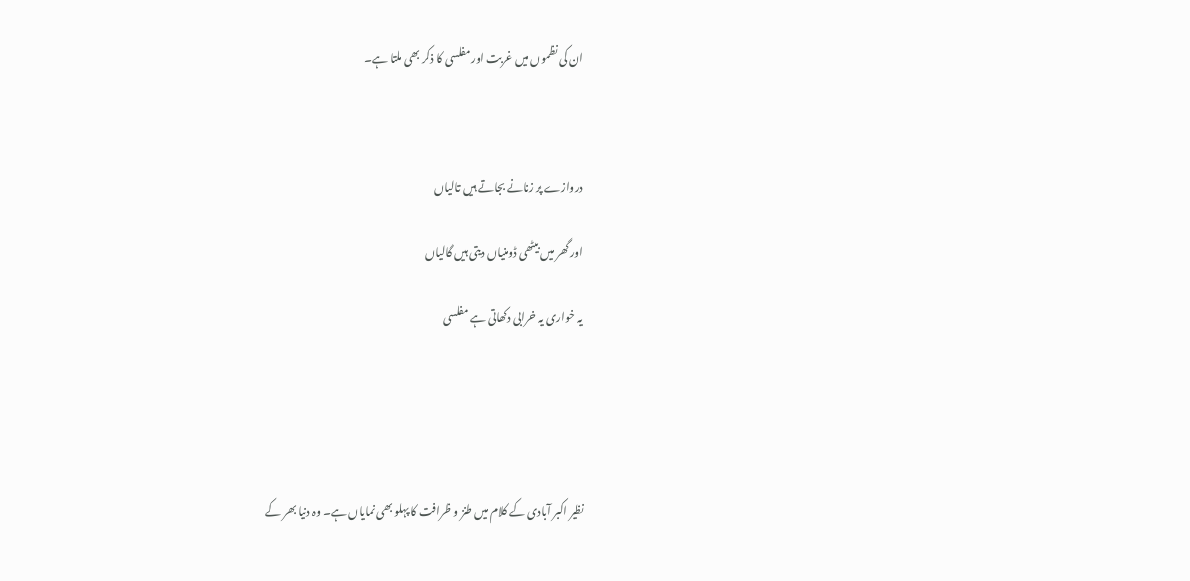ان کی نظموں میں غربت اور مفلسی کا ذکر بھی ملتا ہے۔



دروازے پر زنانے بجاتے ہیں تالیاں

اور گھر میں بیٹھی ڈومنیاں دیتی ہیں گالیاں

یہ خواری یہ خرابی دکھاتی ہے مفلسی





نظیر اکبر آبادی کے کلام میں طنز و ظرافت کا پہلو بھی نمایاں ہے۔ وہ دنیا بھر کے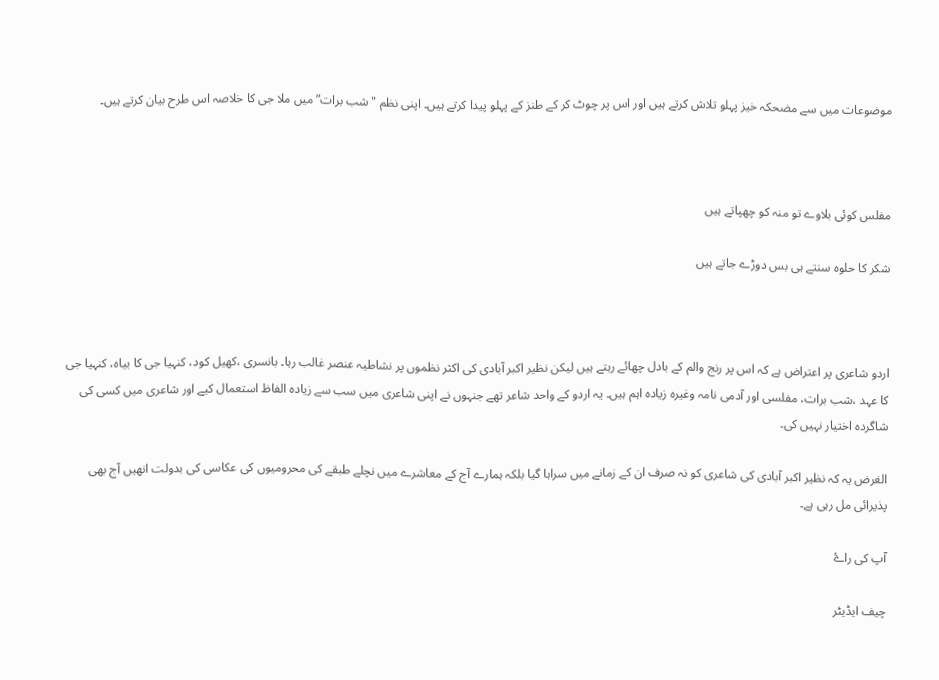موضوعات میں سے مضحکہ خیز پہلو تلاش کرتے ہیں اور اس پر چوٹ کر کے طنز کے پہلو پیدا کرتے ہیں۔ اپنی نظم "شب برات” میں ملا جی کا خلاصہ اس طرح بیان کرتے ہیں۔



مفلس کوئی بلاوے تو منہ کو چھپاتے ہیں

شکر کا حلوہ سنتے ہی بس دوڑے جاتے ہیں



اردو شاعری پر اعتراض ہے کہ اس پر رنج والم کے بادل چھائے رہتے ہیں لیکن نظیر اکبر آبادی کی اکثر نظموں پر نشاطیہ عنصر غالب رہا۔ بانسری ،کھیل کود، کنہیا جی کا بیاہ، کنہیا جی کا عہد ،شب برات، مفلسی اور آدمی نامہ وغیرہ زیادہ اہم ہیں۔ یہ اردو کے واحد شاعر تھے جنہوں نے اپنی شاعری میں سب سے زیادہ الفاظ استعمال کیے اور شاعری میں کسی کی شاگردہ اختیار نہیں کی۔

الغرض یہ کہ نظیر اکبر آبادی کی شاعری کو نہ صرف ان کے زمانے میں سراہا گیا بلکہ ہمارے آج کے معاشرے میں نچلے طبقے کی محرومیوں کی عکاسی کی بدولت انھیں آج بھی پذیرائی مل رہی ہے۔

آپ کی راۓ

چیف ایڈیٹر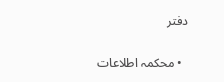دفتر

  • محکمہ اطلاعات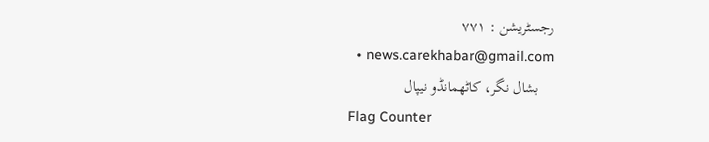رجسٹریشن : ٧٧١
  • news.carekhabar@gmail.com
    بشال نگر، کاٹھمانڈو نیپال
Flag Counter